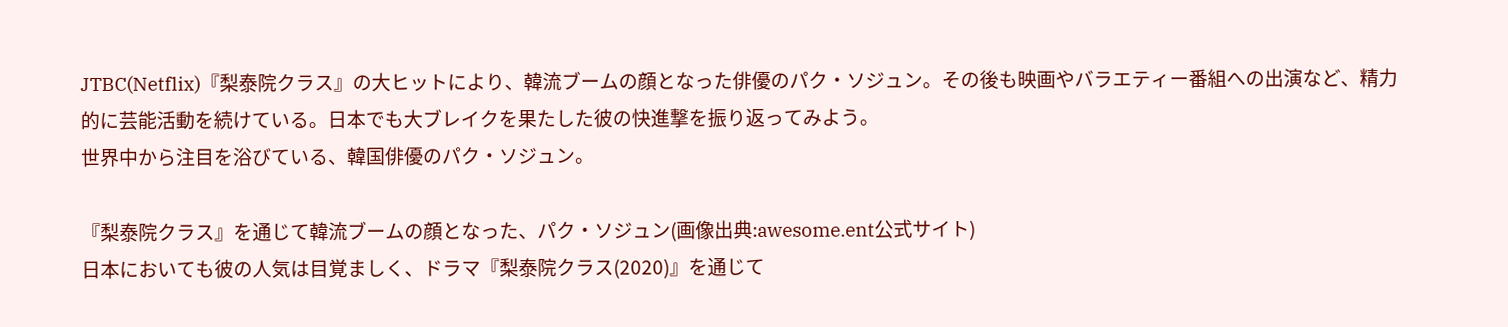JTBC(Netflix)『梨泰院クラス』の大ヒットにより、韓流ブームの顔となった俳優のパク・ソジュン。その後も映画やバラエティー番組への出演など、精力的に芸能活動を続けている。日本でも大ブレイクを果たした彼の快進撃を振り返ってみよう。
世界中から注目を浴びている、韓国俳優のパク・ソジュン。

『梨泰院クラス』を通じて韓流ブームの顔となった、パク・ソジュン(画像出典:awesome.ent公式サイト)
日本においても彼の人気は目覚ましく、ドラマ『梨泰院クラス(2020)』を通じて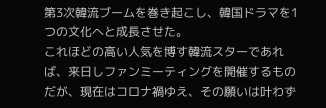第3次韓流ブームを巻き起こし、韓国ドラマを1つの文化へと成長させた。
これほどの高い人気を博す韓流スターであれば、来日しファンミーティングを開催するものだが、現在はコロナ禍ゆえ、その願いは叶わず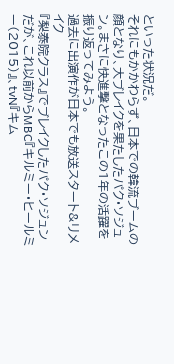といった状況だ。
それにもかかわらず、日本での韓流ブームの顔となり、大ブレイクを果たしたパク・ソジュン。まさに快進撃となったこの1年の活躍を振り返ってみよう。
過去に出演作が日本でも放送スタート&リメイク
『梨泰院クラス』でブレイクしたパク・ソジュンだが、これ以前からMBC『キルミー・ヒールミー(2015)』、tvN『キム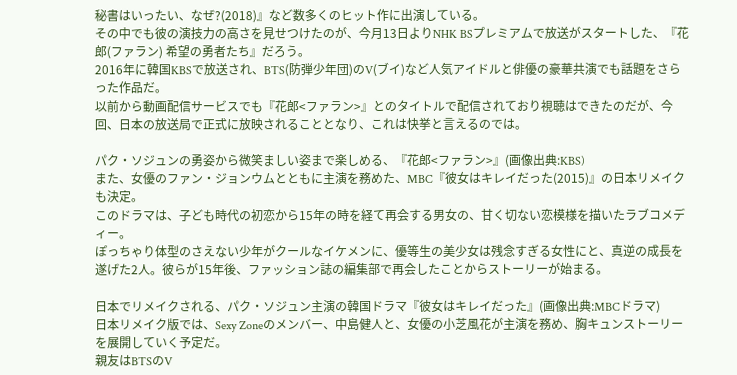秘書はいったい、なぜ?(2018)』など数多くのヒット作に出演している。
その中でも彼の演技力の高さを見せつけたのが、今月13日よりNHK BSプレミアムで放送がスタートした、『花郎(ファラン) 希望の勇者たち』だろう。
2016年に韓国KBSで放送され、BTS(防弾少年団)のV(ブイ)など人気アイドルと俳優の豪華共演でも話題をさらった作品だ。
以前から動画配信サービスでも『花郎<ファラン>』とのタイトルで配信されており視聴はできたのだが、今回、日本の放送局で正式に放映されることとなり、これは快挙と言えるのでは。

パク・ソジュンの勇姿から微笑ましい姿まで楽しめる、『花郎<ファラン>』(画像出典:KBS)
また、女優のファン・ジョンウムとともに主演を務めた、MBC『彼女はキレイだった(2015)』の日本リメイクも決定。
このドラマは、子ども時代の初恋から15年の時を経て再会する男女の、甘く切ない恋模様を描いたラブコメディー。
ぽっちゃり体型のさえない少年がクールなイケメンに、優等生の美少女は残念すぎる女性にと、真逆の成長を遂げた2人。彼らが15年後、ファッション誌の編集部で再会したことからストーリーが始まる。

日本でリメイクされる、パク・ソジュン主演の韓国ドラマ『彼女はキレイだった』(画像出典:MBCドラマ)
日本リメイク版では、Sexy Zoneのメンバー、中島健人と、女優の小芝風花が主演を務め、胸キュンストーリーを展開していく予定だ。
親友はBTSのV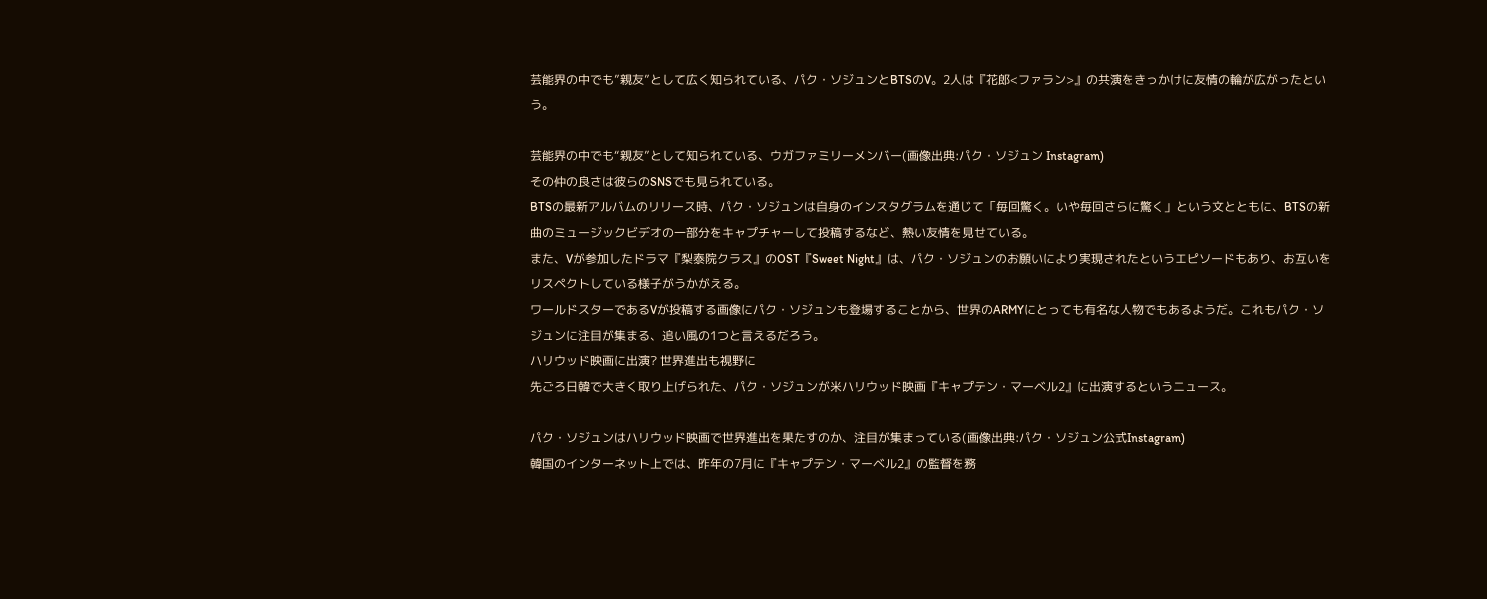芸能界の中でも”親友”として広く知られている、パク・ソジュンとBTSのV。2人は『花郎<ファラン>』の共演をきっかけに友情の輪が広がったという。

芸能界の中でも“親友”として知られている、ウガファミリーメンバー(画像出典:パク・ソジュン Instagram)
その仲の良さは彼らのSNSでも見られている。
BTSの最新アルバムのリリース時、パク・ソジュンは自身のインスタグラムを通じて「毎回驚く。いや毎回さらに驚く」という文とともに、BTSの新曲のミュージックビデオの一部分をキャプチャーして投稿するなど、熱い友情を見せている。
また、Vが参加したドラマ『梨泰院クラス』のOST『Sweet Night』は、パク・ソジュンのお願いにより実現されたというエピソードもあり、お互いをリスペクトしている様子がうかがえる。
ワールドスターであるVが投稿する画像にパク・ソジュンも登場することから、世界のARMYにとっても有名な人物でもあるようだ。これもパク・ソジュンに注目が集まる、追い風の1つと言えるだろう。
ハリウッド映画に出演? 世界進出も視野に
先ごろ日韓で大きく取り上げられた、パク・ソジュンが米ハリウッド映画『キャプテン・マーベル2』に出演するというニュース。

パク・ソジュンはハリウッド映画で世界進出を果たすのか、注目が集まっている(画像出典:パク・ソジュン公式Instagram)
韓国のインターネット上では、昨年の7月に『キャプテン・マーベル2』の監督を務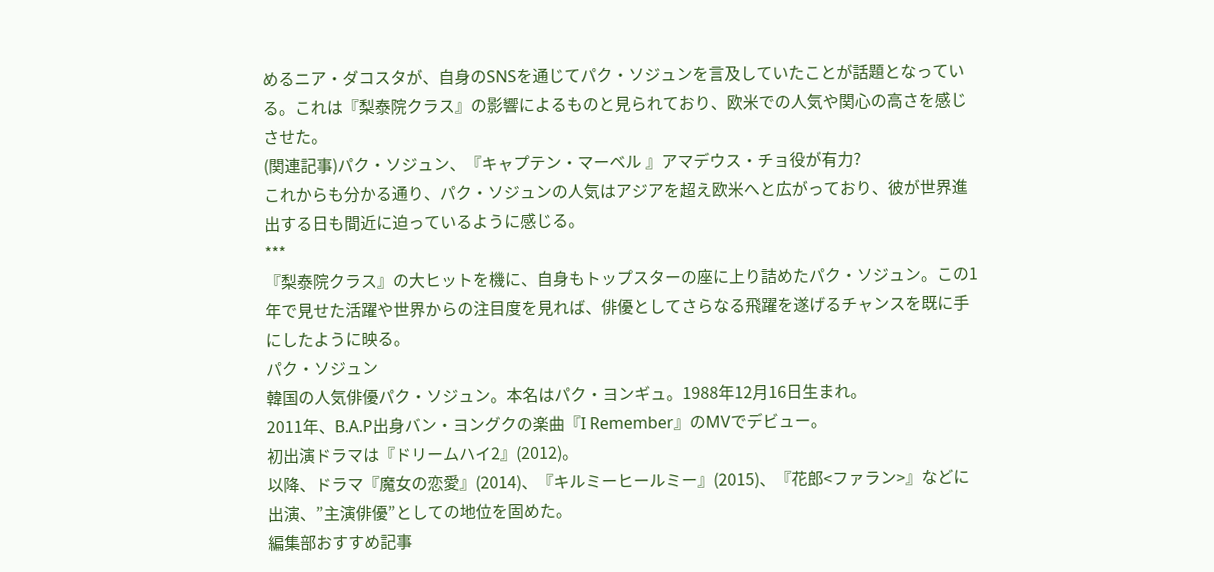めるニア・ダコスタが、自身のSNSを通じてパク・ソジュンを言及していたことが話題となっている。これは『梨泰院クラス』の影響によるものと見られており、欧米での人気や関心の高さを感じさせた。
(関連記事)パク・ソジュン、『キャプテン・マーベル 』アマデウス・チョ役が有力?
これからも分かる通り、パク・ソジュンの人気はアジアを超え欧米へと広がっており、彼が世界進出する日も間近に迫っているように感じる。
***
『梨泰院クラス』の大ヒットを機に、自身もトップスターの座に上り詰めたパク・ソジュン。この1年で見せた活躍や世界からの注目度を見れば、俳優としてさらなる飛躍を遂げるチャンスを既に手にしたように映る。
パク・ソジュン
韓国の人気俳優パク・ソジュン。本名はパク・ヨンギュ。1988年12月16日生まれ。
2011年、B.A.P出身バン・ヨングクの楽曲『I Remember』のMVでデビュー。
初出演ドラマは『ドリームハイ2』(2012)。
以降、ドラマ『魔女の恋愛』(2014)、『キルミーヒールミー』(2015)、『花郎<ファラン>』などに出演、”主演俳優”としての地位を固めた。
編集部おすすめ記事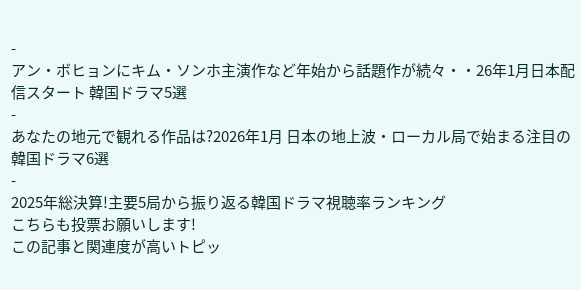-
アン・ボヒョンにキム・ソンホ主演作など年始から話題作が続々・・26年1月日本配信スタート 韓国ドラマ5選
-
あなたの地元で観れる作品は?2026年1月 日本の地上波・ローカル局で始まる注目の韓国ドラマ6選
-
2025年総決算!主要5局から振り返る韓国ドラマ視聴率ランキング
こちらも投票お願いします!
この記事と関連度が高いトピッ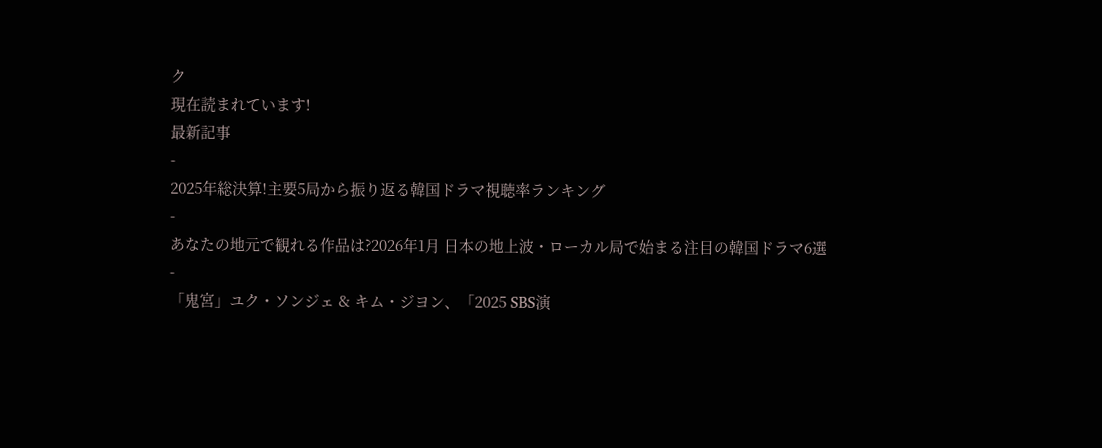ク
現在読まれています!
最新記事
-
2025年総決算!主要5局から振り返る韓国ドラマ視聴率ランキング
-
あなたの地元で観れる作品は?2026年1月 日本の地上波・ローカル局で始まる注目の韓国ドラマ6選
-
「鬼宮」ユク・ソンジェ & キム・ジヨン、「2025 SBS演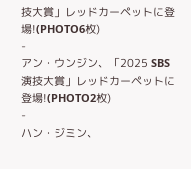技大賞」レッドカーペットに登場!(PHOTO6枚)
-
アン・ウンジン、「2025 SBS演技大賞」レッドカーペットに登場!(PHOTO2枚)
-
ハン・ジミン、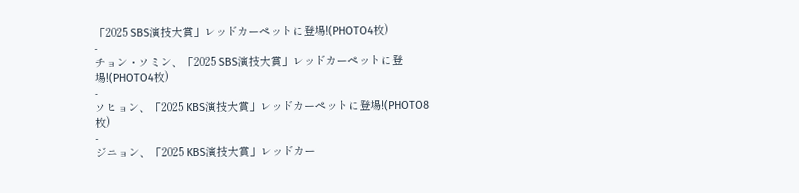「2025 SBS演技大賞」レッドカーペットに登場!(PHOTO4枚)
-
チョン・ソミン、「2025 SBS演技大賞」レッドカーペットに登場!(PHOTO4枚)
-
ソヒョン、「2025 KBS演技大賞」レッドカーペットに登場!(PHOTO8枚)
-
ジニョン、「2025 KBS演技大賞」レッドカー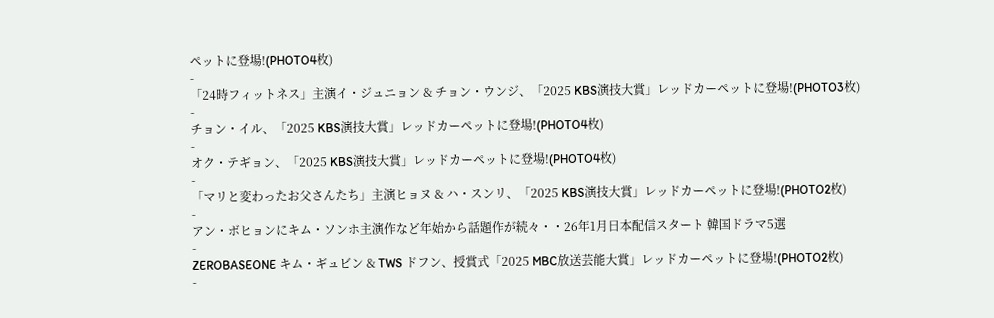ペットに登場!(PHOTO4枚)
-
「24時フィットネス」主演イ・ジュニョン & チョン・ウンジ、「2025 KBS演技大賞」レッドカーペットに登場!(PHOTO3枚)
-
チョン・イル、「2025 KBS演技大賞」レッドカーペットに登場!(PHOTO4枚)
-
オク・テギョン、「2025 KBS演技大賞」レッドカーペットに登場!(PHOTO4枚)
-
「マリと変わったお父さんたち」主演ヒョヌ & ハ・スンリ、「2025 KBS演技大賞」レッドカーペットに登場!(PHOTO2枚)
-
アン・ボヒョンにキム・ソンホ主演作など年始から話題作が続々・・26年1月日本配信スタート 韓国ドラマ5選
-
ZEROBASEONE キム・ギュビン & TWS ドフン、授賞式「2025 MBC放送芸能大賞」レッドカーペットに登場!(PHOTO2枚)
-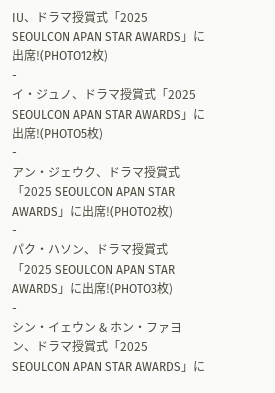IU、ドラマ授賞式「2025 SEOULCON APAN STAR AWARDS」に出席!(PHOTO12枚)
-
イ・ジュノ、ドラマ授賞式「2025 SEOULCON APAN STAR AWARDS」に出席!(PHOTO5枚)
-
アン・ジェウク、ドラマ授賞式「2025 SEOULCON APAN STAR AWARDS」に出席!(PHOTO2枚)
-
パク・ハソン、ドラマ授賞式「2025 SEOULCON APAN STAR AWARDS」に出席!(PHOTO3枚)
-
シン・イェウン & ホン・ファヨン、ドラマ授賞式「2025 SEOULCON APAN STAR AWARDS」に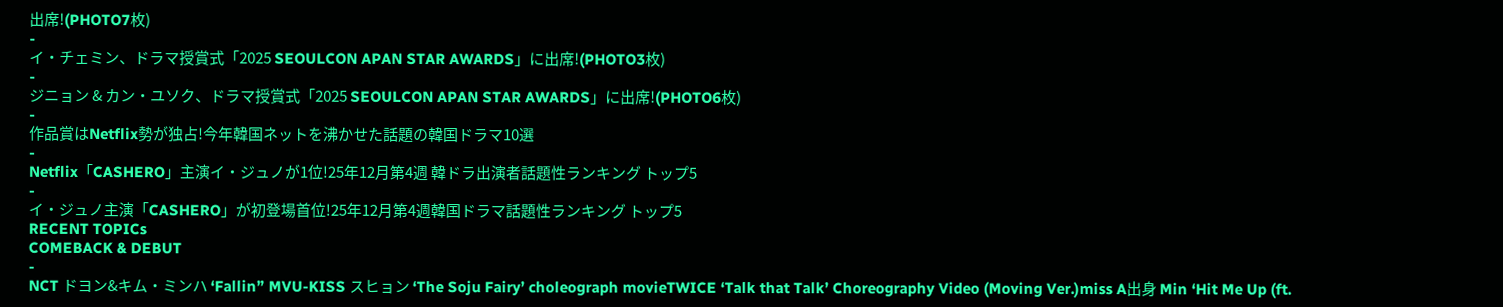出席!(PHOTO7枚)
-
イ・チェミン、ドラマ授賞式「2025 SEOULCON APAN STAR AWARDS」に出席!(PHOTO3枚)
-
ジニョン & カン・ユソク、ドラマ授賞式「2025 SEOULCON APAN STAR AWARDS」に出席!(PHOTO6枚)
-
作品賞はNetflix勢が独占!今年韓国ネットを沸かせた話題の韓国ドラマ10選
-
Netflix「CASHERO」主演イ・ジュノが1位!25年12月第4週 韓ドラ出演者話題性ランキング トップ5
-
イ・ジュノ主演「CASHERO」が初登場首位!25年12月第4週韓国ドラマ話題性ランキング トップ5
RECENT TOPICs
COMEBACK & DEBUT
-
NCT ドヨン&キム・ミンハ ‘Fallin” MVU-KISS スヒョン ‘The Soju Fairy’ choleograph movieTWICE ‘Talk that Talk’ Choreography Video (Moving Ver.)miss A出身 Min ‘Hit Me Up (ft.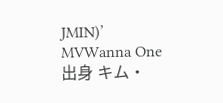JMIN)’ MVWanna One出身 キム・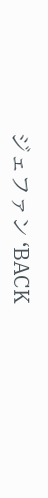ジェファン ‘BACK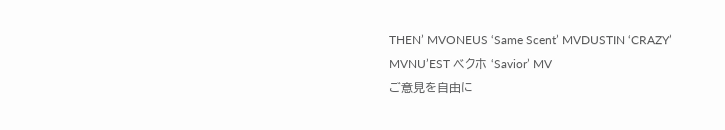THEN’ MVONEUS ‘Same Scent’ MVDUSTIN ‘CRAZY’ MVNU’EST ベクホ ‘Savior’ MV
ご意見を自由に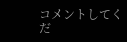コメントしてくだ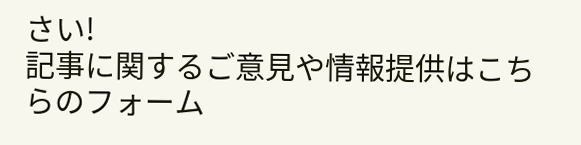さい!
記事に関するご意見や情報提供はこちらのフォーム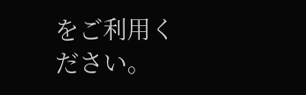をご利用ください。